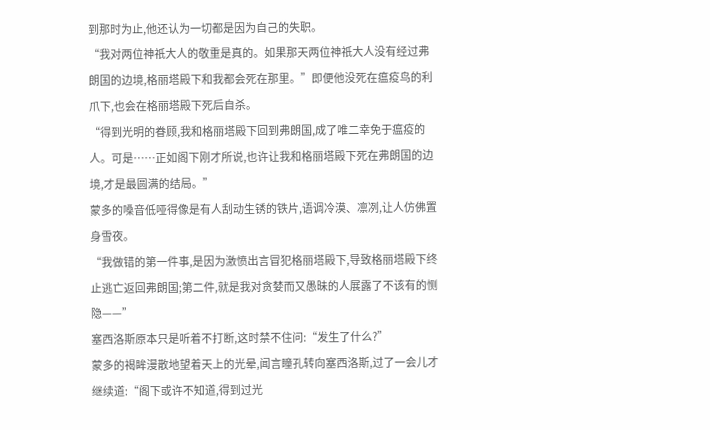到那时为止,他还认为一切都是因为自己的失职。
“我对两位神祇大人的敬重是真的。如果那天两位神祇大人没有经过弗朗国的边境,格丽塔殿下和我都会死在那里。”即便他没死在瘟疫鸟的利爪下,也会在格丽塔殿下死后自杀。
“得到光明的眷顾,我和格丽塔殿下回到弗朗国,成了唯二幸免于瘟疫的人。可是……正如阁下刚才所说,也许让我和格丽塔殿下死在弗朗国的边境,才是最圆满的结局。”
蒙多的嗓音低哑得像是有人刮动生锈的铁片,语调冷漠、凛冽,让人仿佛置身雪夜。
“我做错的第一件事,是因为激愤出言冒犯格丽塔殿下,导致格丽塔殿下终止逃亡返回弗朗国;第二件,就是我对贪婪而又愚昧的人展露了不该有的恻隐——”
塞西洛斯原本只是听着不打断,这时禁不住问:“发生了什么?”
蒙多的褐眸漫散地望着天上的光晕,闻言瞳孔转向塞西洛斯,过了一会儿才继续道:“阁下或许不知道,得到过光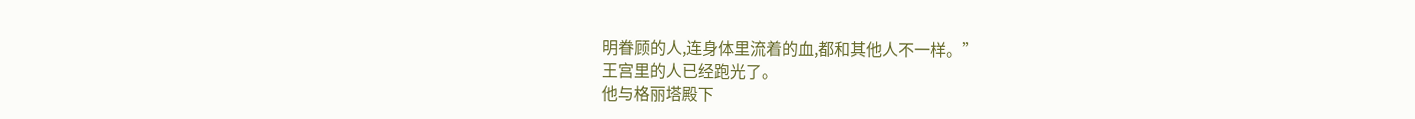明眷顾的人,连身体里流着的血,都和其他人不一样。”
王宫里的人已经跑光了。
他与格丽塔殿下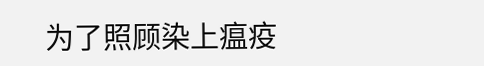为了照顾染上瘟疫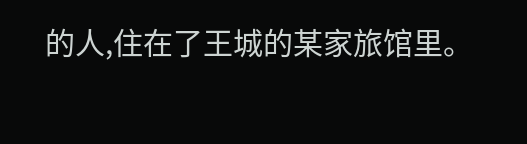的人,住在了王城的某家旅馆里。